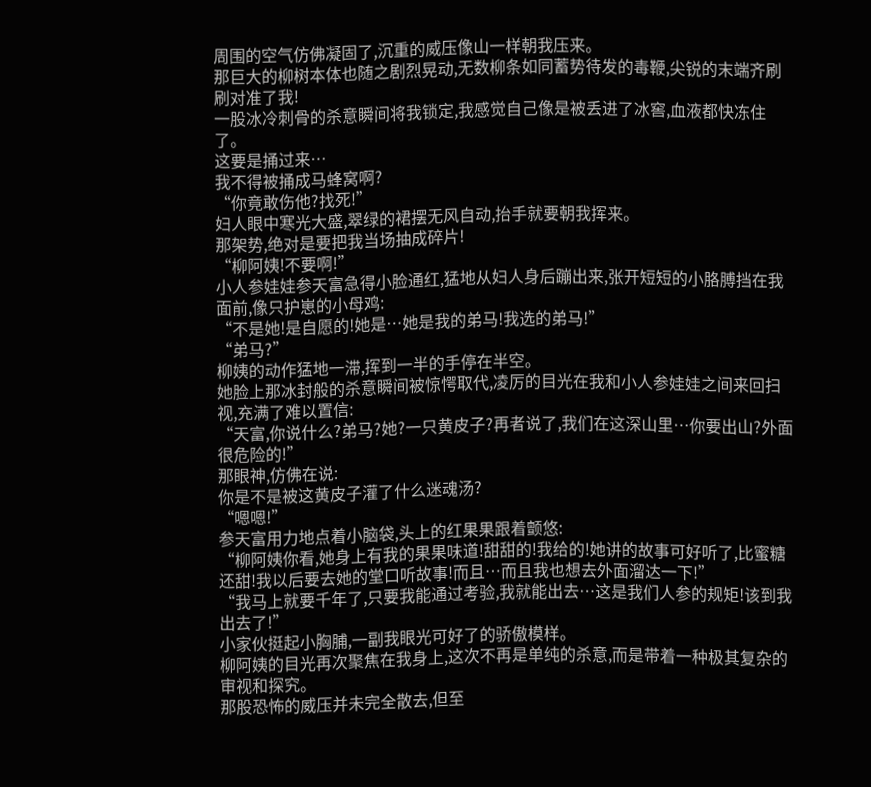周围的空气仿佛凝固了,沉重的威压像山一样朝我压来。
那巨大的柳树本体也随之剧烈晃动,无数柳条如同蓄势待发的毒鞭,尖锐的末端齐刷刷对准了我!
一股冰冷刺骨的杀意瞬间将我锁定,我感觉自己像是被丢进了冰窖,血液都快冻住了。
这要是捅过来…
我不得被捅成马蜂窝啊?
“你竟敢伤他?找死!”
妇人眼中寒光大盛,翠绿的裙摆无风自动,抬手就要朝我挥来。
那架势,绝对是要把我当场抽成碎片!
“柳阿姨!不要啊!”
小人参娃娃参天富急得小脸通红,猛地从妇人身后蹦出来,张开短短的小胳膊挡在我面前,像只护崽的小母鸡:
“不是她!是自愿的!她是…她是我的弟马!我选的弟马!”
“弟马?”
柳姨的动作猛地一滞,挥到一半的手停在半空。
她脸上那冰封般的杀意瞬间被惊愕取代,凌厉的目光在我和小人参娃娃之间来回扫视,充满了难以置信:
“天富,你说什么?弟马?她?一只黄皮子?再者说了,我们在这深山里…你要出山?外面很危险的!”
那眼神,仿佛在说:
你是不是被这黄皮子灌了什么迷魂汤?
“嗯嗯!”
参天富用力地点着小脑袋,头上的红果果跟着颤悠:
“柳阿姨你看,她身上有我的果果味道!甜甜的!我给的!她讲的故事可好听了,比蜜糖还甜!我以后要去她的堂口听故事!而且…而且我也想去外面溜达一下!”
“我马上就要千年了,只要我能通过考验,我就能出去…这是我们人参的规矩!该到我出去了!”
小家伙挺起小胸脯,一副我眼光可好了的骄傲模样。
柳阿姨的目光再次聚焦在我身上,这次不再是单纯的杀意,而是带着一种极其复杂的审视和探究。
那股恐怖的威压并未完全散去,但至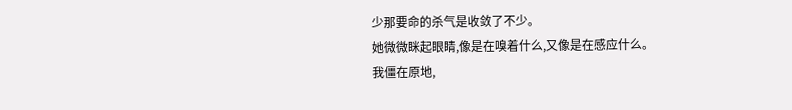少那要命的杀气是收敛了不少。
她微微眯起眼睛,像是在嗅着什么,又像是在感应什么。
我僵在原地,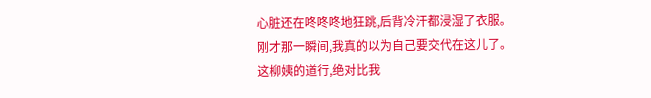心脏还在咚咚咚地狂跳,后背冷汗都浸湿了衣服。
刚才那一瞬间,我真的以为自己要交代在这儿了。
这柳姨的道行,绝对比我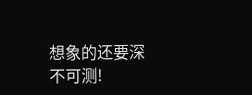想象的还要深不可测!